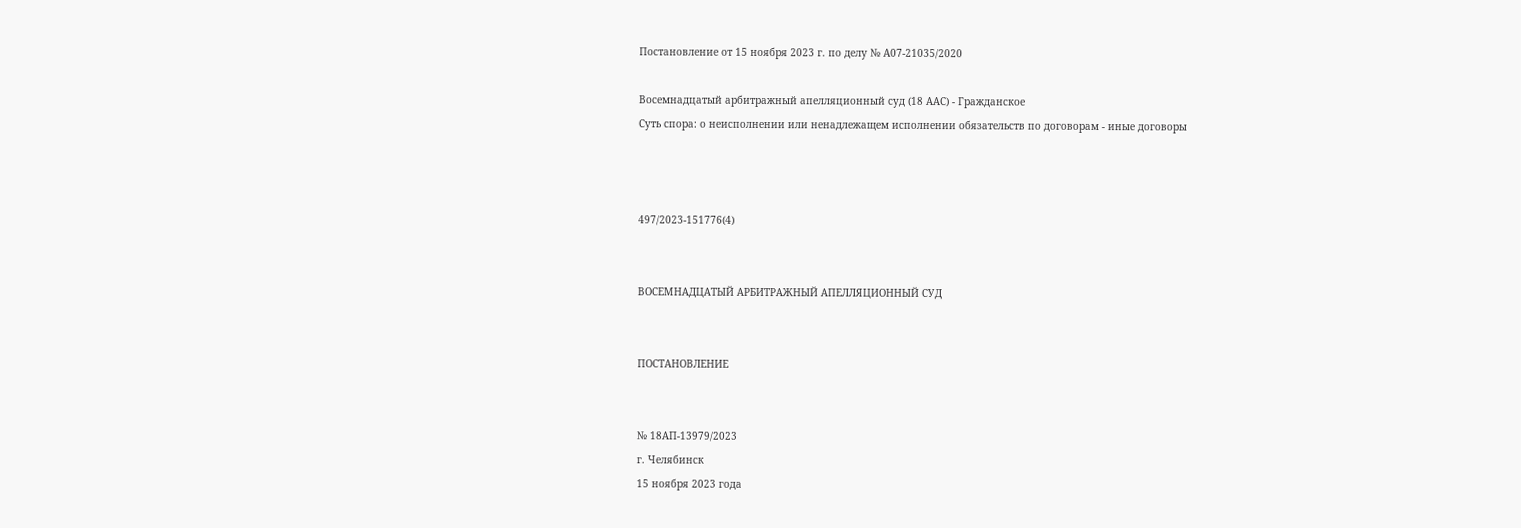Постановление от 15 ноября 2023 г. по делу № А07-21035/2020

Восемнадцатый арбитражный апелляционный суд (18 ААС) - Гражданское
Суть спора: о неисполнении или ненадлежащем исполнении обязательств по договорам - иные договоры



497/2023-151776(4)


ВОСЕМНАДЦАТЫЙ АРБИТРАЖНЫЙ АПЕЛЛЯЦИОННЫЙ СУД


ПОСТАНОВЛЕНИЕ


№ 18АП-13979/2023
г. Челябинск
15 ноября 2023 года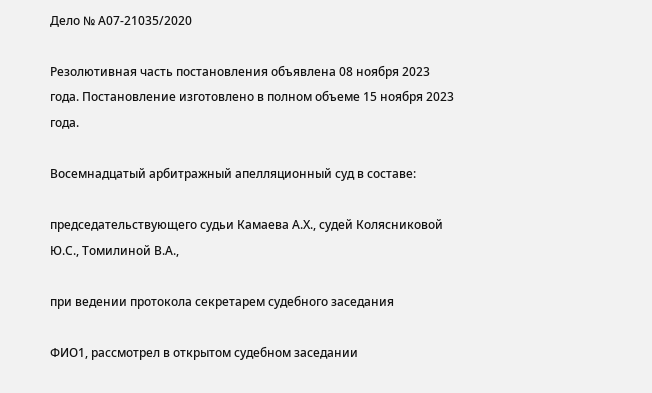Дело № А07-21035/2020

Резолютивная часть постановления объявлена 08 ноября 2023 года. Постановление изготовлено в полном объеме 15 ноября 2023 года.

Восемнадцатый арбитражный апелляционный суд в составе:

председательствующего судьи Камаева А.Х., судей Колясниковой Ю.С., Томилиной В.А.,

при ведении протокола секретарем судебного заседания

ФИО1, рассмотрел в открытом судебном заседании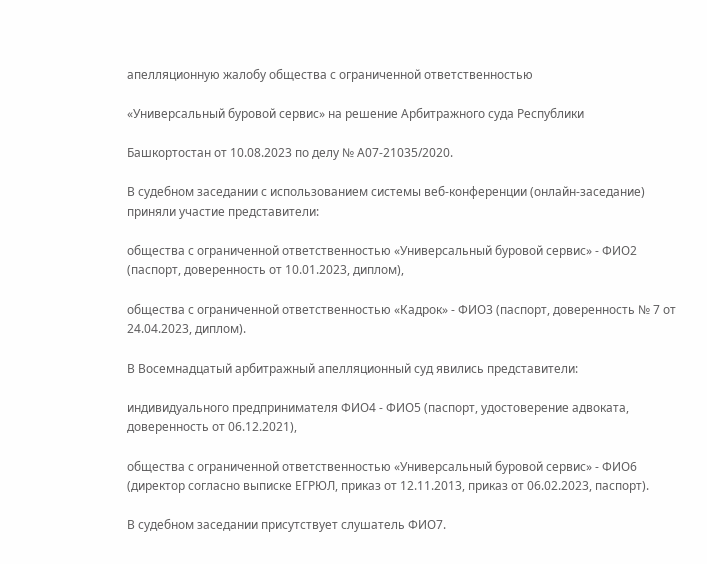апелляционную жалобу общества с ограниченной ответственностью

«Универсальный буровой сервис» на решение Арбитражного суда Республики

Башкортостан от 10.08.2023 по делу № А07-21035/2020.

В судебном заседании с использованием системы веб-конференции (онлайн-заседание) приняли участие представители:

общества с ограниченной ответственностью «Универсальный буровой сервис» - ФИО2 (паспорт, доверенность от 10.01.2023, диплом),

общества с ограниченной ответственностью «Кадрок» - ФИО3 (паспорт, доверенность № 7 от 24.04.2023, диплом).

В Восемнадцатый арбитражный апелляционный суд явились представители:

индивидуального предпринимателя ФИО4 - ФИО5 (паспорт, удостоверение адвоката, доверенность от 06.12.2021),

общества с ограниченной ответственностью «Универсальный буровой сервис» - ФИО6 (директор согласно выписке ЕГРЮЛ, приказ от 12.11.2013, приказ от 06.02.2023, паспорт).

В судебном заседании присутствует слушатель ФИО7.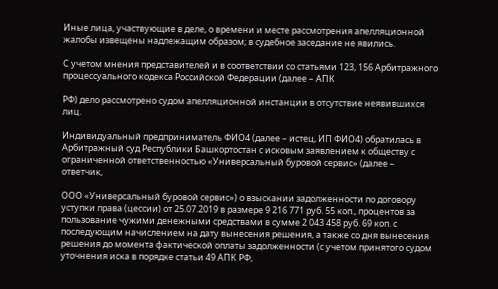Иные лица, участвующие в деле, о времени и месте рассмотрения апелляционной жалобы извещены надлежащим образом; в судебное заседание не явились.

С учетом мнения представителей и в соответствии со статьями 123, 156 Арбитражного процессуального кодекса Российской Федерации (далее – АПК

РФ) дело рассмотрено судом апелляционной инстанции в отсутствие неявившихся лиц.

Индивидуальный предприниматель ФИО4 (далее – истец, ИП ФИО4) обратилась в Арбитражный суд Республики Башкортостан с исковым заявлением к обществу с ограниченной ответственностью «Универсальный буровой сервис» (далее – ответчик,

ООО «Универсальный буровой сервис») о взыскании задолженности по договору уступки права (цессии) от 25.07.2019 в размере 9 216 771 руб. 55 коп., процентов за пользование чужими денежными средствами в сумме 2 043 458 руб. 69 коп. с последующим начислением на дату вынесения решения, а также со дня вынесения решения до момента фактической оплаты задолженности (с учетом принятого судом уточнения иска в порядке статьи 49 АПК РФ,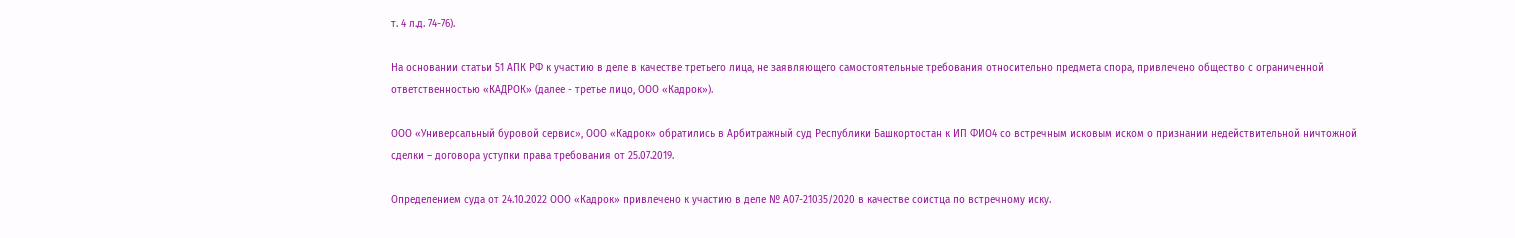т. 4 л.д. 74-76).

На основании статьи 51 АПК РФ к участию в деле в качестве третьего лица, не заявляющего самостоятельные требования относительно предмета спора, привлечено общество с ограниченной ответственностью «КАДРОК» (далее - третье лицо, ООО «Кадрок»).

ООО «Универсальный буровой сервис», ООО «Кадрок» обратились в Арбитражный суд Республики Башкортостан к ИП ФИО4 со встречным исковым иском о признании недействительной ничтожной сделки – договора уступки права требования от 25.07.2019.

Определением суда от 24.10.2022 ООО «Кадрок» привлечено к участию в деле № А07-21035/2020 в качестве соистца по встречному иску.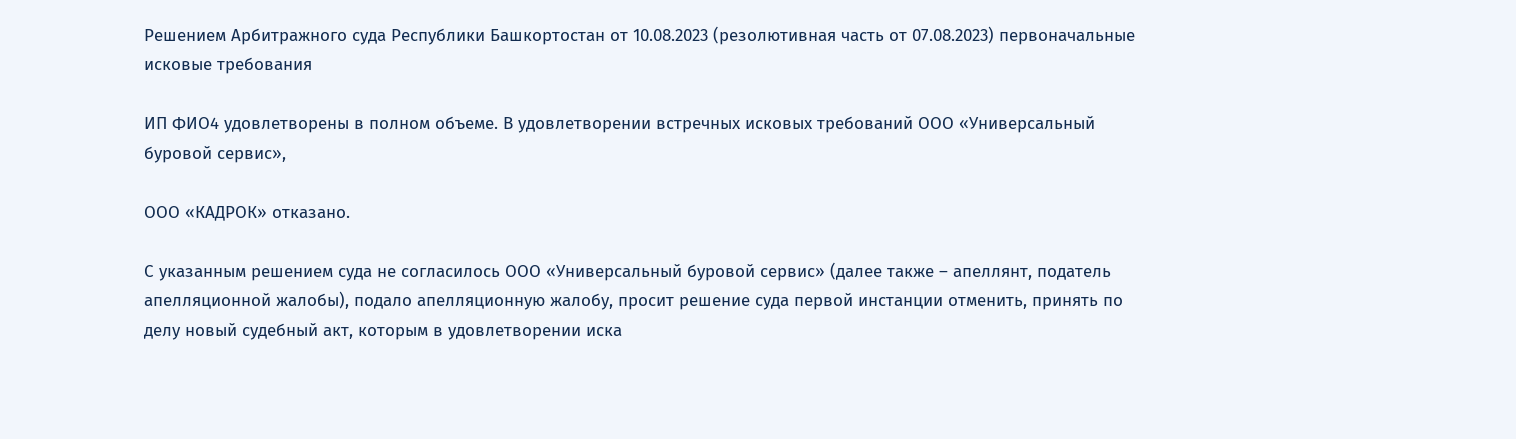Решением Арбитражного суда Республики Башкортостан от 10.08.2023 (резолютивная часть от 07.08.2023) первоначальные исковые требования

ИП ФИО4 удовлетворены в полном объеме. В удовлетворении встречных исковых требований ООО «Универсальный буровой сервис»,

ООО «КАДРОК» отказано.

С указанным решением суда не согласилось ООО «Универсальный буровой сервис» (далее также – апеллянт, податель апелляционной жалобы), подало апелляционную жалобу, просит решение суда первой инстанции отменить, принять по делу новый судебный акт, которым в удовлетворении иска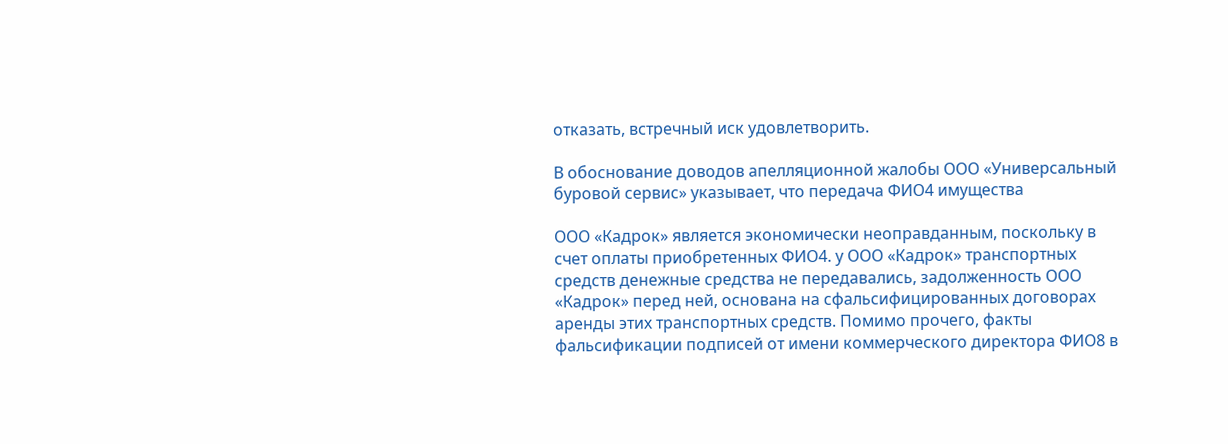отказать, встречный иск удовлетворить.

В обоснование доводов апелляционной жалобы ООО «Универсальный буровой сервис» указывает, что передача ФИО4 имущества

ООО «Кадрок» является экономически неоправданным, поскольку в счет оплаты приобретенных ФИО4. у ООО «Кадрок» транспортных средств денежные средства не передавались, задолженность ООО «Кадрок» перед ней, основана на сфальсифицированных договорах аренды этих транспортных средств. Помимо прочего, факты фальсификации подписей от имени коммерческого директора ФИО8 в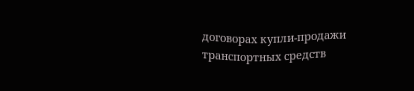договорах купли-продажи транспортных средств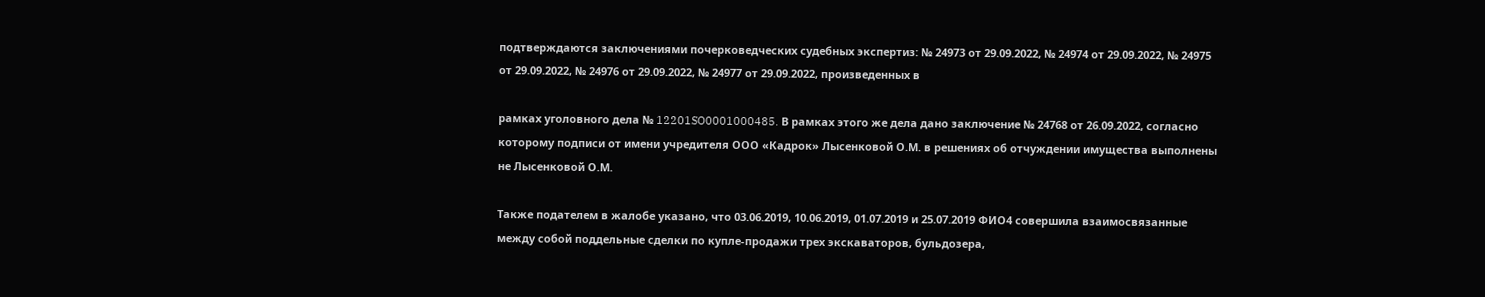подтверждаются заключениями почерковедческих судебных экспертиз: № 24973 от 29.09.2022, № 24974 от 29.09.2022, № 24975 от 29.09.2022, № 24976 от 29.09.2022, № 24977 от 29.09.2022, произведенных в

рамках уголовного дела № 12201SO0001000485. В рамках этого же дела дано заключение № 24768 от 26.09.2022, согласно которому подписи от имени учредителя ООО «Кадрок» Лысенковой О.М. в решениях об отчуждении имущества выполнены не Лысенковой О.М.

Также подателем в жалобе указано, что 03.06.2019, 10.06.2019, 01.07.2019 и 25.07.2019 ФИО4 совершила взаимосвязанные между собой поддельные сделки по купле-продажи трех экскаваторов, бульдозера,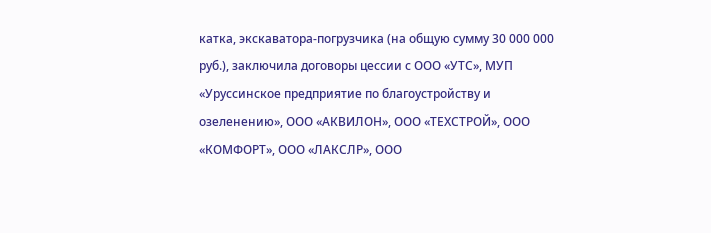катка, экскаватора-погрузчика (на общую сумму 30 000 000 руб.), заключила договоры цессии с ООО «УТС», МУП «Уруссинское предприятие по благоустройству и озеленению», ООО «АКВИЛОН», ООО «ТЕХСТРОЙ», ООО «КОМФОРТ», ООО «ЛАКСЛР», ООО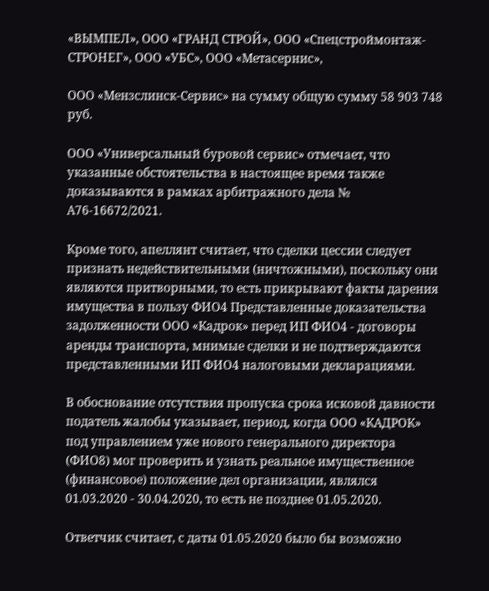«ВЫМПЕЛ», ООО «ГРАНД СТРОЙ», ООО «Спецстроймонтаж-СТРОНЕГ», ООО «УБС», ООО «Метасернис»,

ООО «Мензслинск-Сервис» на сумму общую сумму 58 903 748 руб.

ООО «Универсальный буровой сервис» отмечает, что указанные обстоятельства в настоящее время также доказываются в рамках арбитражного дела № А76-16672/2021.

Кроме того, апеллянт считает, что сделки цессии следует признать недействительными (ничтожными), поскольку они являются притворными, то есть прикрывают факты дарения имущества в пользу ФИО4 Представленные доказательства задолженности ООО «Кадрок» перед ИП ФИО4 - договоры аренды транспорта, мнимые сделки и не подтверждаются представленными ИП ФИО4 налоговыми декларациями.

В обоснование отсутствия пропуска срока исковой давности податель жалобы указывает, период, когда ООО «КАДРОК» под управлением уже нового генерального директора (ФИО8) мог проверить и узнать реальное имущественное (финансовое) положение дел организации, являлся 01.03.2020 - 30.04.2020, то есть не позднее 01.05.2020.

Ответчик считает, с даты 01.05.2020 было бы возможно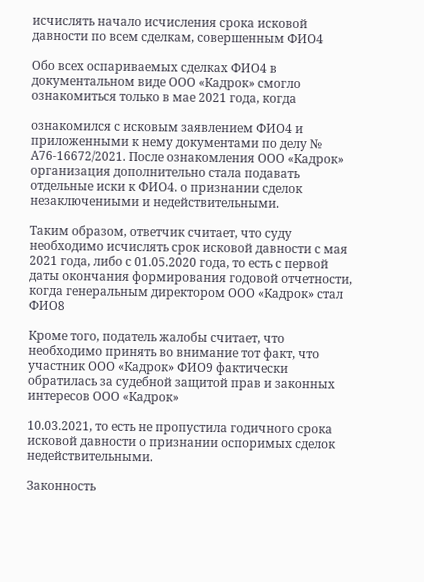исчислять начало исчисления срока исковой давности по всем сделкам, совершенным ФИО4

Обо всех оспариваемых сделках ФИО4 в документальном виде ООО «Кадрок» смогло ознакомиться только в мае 2021 года, когда

ознакомился с исковым заявлением ФИО4 и приложенными к нему документами по делу № А76-16672/2021. После ознакомления ООО «Кадрок» организация дополнительно стала подавать отдельные иски к ФИО4. о признании сделок незаключениыми и недействительными.

Таким образом, ответчик считает, что суду необходимо исчислять срок исковой давности с мая 2021 года, либо с 01.05.2020 года, то есть с первой даты окончания формирования годовой отчетности, когда генеральным директором ООО «Кадрок» стал ФИО8

Кроме того, податель жалобы считает, что необходимо принять во внимание тот факт, что участник ООО «Кадрок» ФИО9 фактически обратилась за судебной защитой прав и законных интересов ООО «Кадрок»

10.03.2021, то есть не пропустила годичного срока исковой давности о признании оспоримых сделок недействительными.

Законность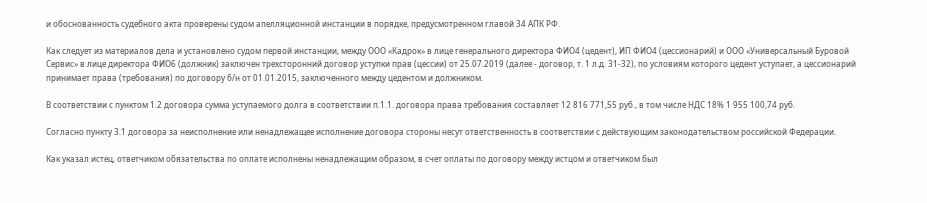и обоснованность судебного акта проверены судом апелляционной инстанции в порядке, предусмотренном главой 34 АПК РФ.

Как следует из материалов дела и установлено судом первой инстанции, между ООО «Кадрок» в лице генерального директора ФИО4 (цедент), ИП ФИО4 (цессионарий) и ООО «Универсальный Буровой Сервис» в лице директора ФИО6 (должник) заключен трехсторонний договор уступки прав (цессии) от 25.07.2019 (далее - договор, т. 1 л.д. 31-32), по условиям которого цедент уступает, а цессионарий принимает права (требования) по договору б/н от 01.01.2015, заключенного между цедентом и должником.

В соответствии с пунктом 1.2 договора сумма уступаемого долга в соответствии п.1.1. договора права требования составляет 12 816 771,55 руб., в том числе НДС 18% 1 955 100,74 руб.

Согласно пункту 3.1 договора за неисполнение или ненадлежащее исполнение договора стороны несут ответственность в соответствии с действующим законодательством российской Федерации.

Как указал истец, ответчиком обязательства по оплате исполнены ненадлежащим образом, в счет оплаты по договору между истцом и ответчиком был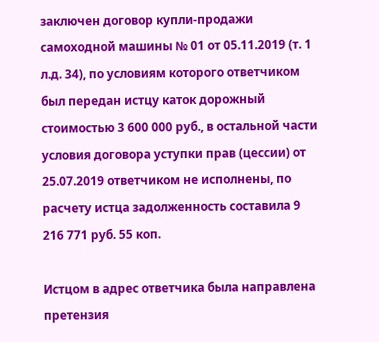заключен договор купли-продажи самоходной машины № 01 от 05.11.2019 (т. 1 л.д. 34), по условиям которого ответчиком был передан истцу каток дорожный стоимостью 3 600 000 руб., в остальной части условия договора уступки прав (цессии) от 25.07.2019 ответчиком не исполнены, по расчету истца задолженность составила 9 216 771 руб. 55 коп.

Истцом в адрес ответчика была направлена претензия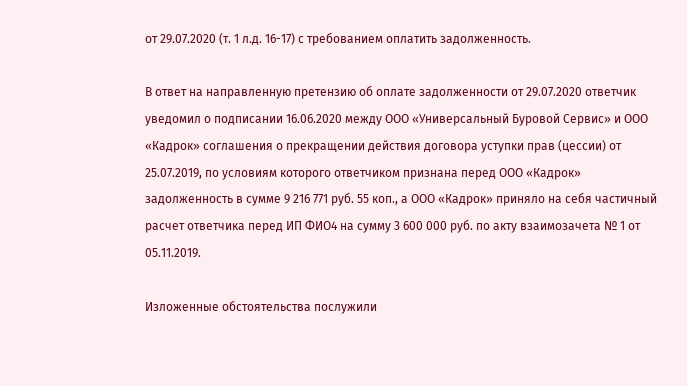от 29.07.2020 (т. 1 л.д. 16-17) с требованием оплатить задолженность.

В ответ на направленную претензию об оплате задолженности от 29.07.2020 ответчик уведомил о подписании 16.06.2020 между ООО «Универсальный Буровой Сервис» и ООО «Кадрок» соглашения о прекращении действия договора уступки прав (цессии) от 25.07.2019, по условиям которого ответчиком признана перед ООО «Кадрок» задолженность в сумме 9 216 771 руб. 55 коп., а ООО «Кадрок» приняло на себя частичный расчет ответчика перед ИП ФИО4 на сумму 3 600 000 руб. по акту взаимозачета № 1 от 05.11.2019.

Изложенные обстоятельства послужили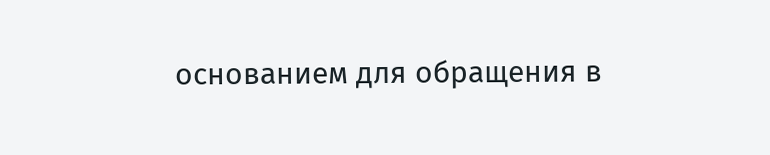основанием для обращения в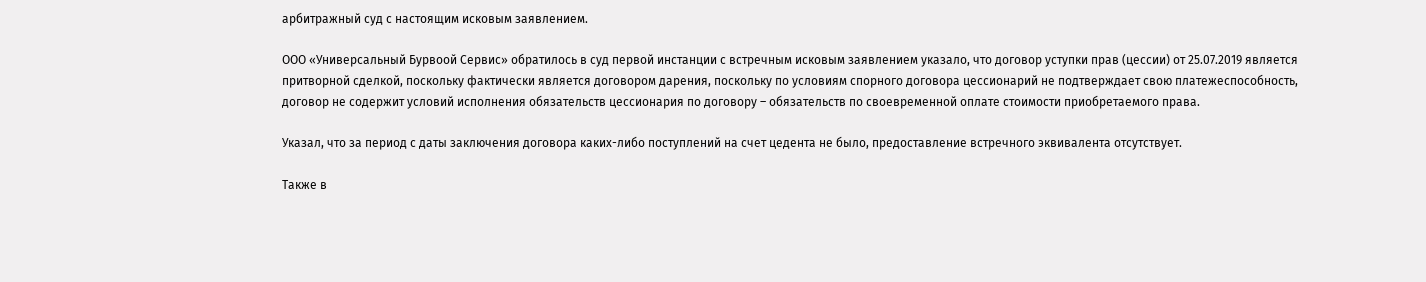арбитражный суд с настоящим исковым заявлением.

ООО «Универсальный Бурвоой Сервис» обратилось в суд первой инстанции с встречным исковым заявлением указало, что договор уступки прав (цессии) от 25.07.2019 является притворной сделкой, поскольку фактически является договором дарения, поскольку по условиям спорного договора цессионарий не подтверждает свою платежеспособность, договор не содержит условий исполнения обязательств цессионария по договору – обязательств по своевременной оплате стоимости приобретаемого права.

Указал, что за период с даты заключения договора каких-либо поступлений на счет цедента не было, предоставление встречного эквивалента отсутствует.

Также в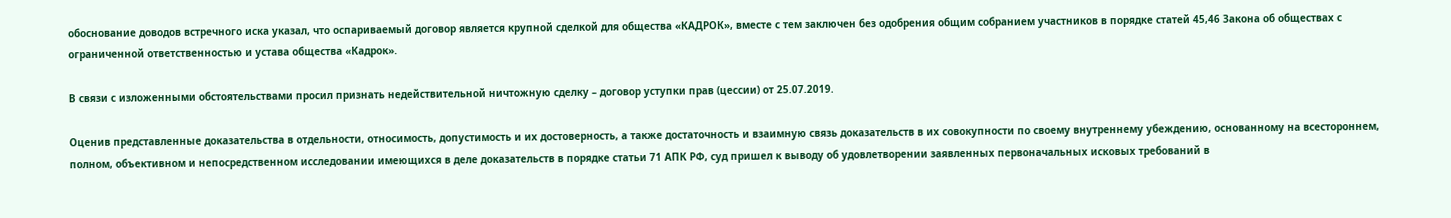обоснование доводов встречного иска указал, что оспариваемый договор является крупной сделкой для общества «КАДРОК», вместе с тем заключен без одобрения общим собранием участников в порядке статей 45,46 Закона об обществах с ограниченной ответственностью и устава общества «Кадрок».

В связи с изложенными обстоятельствами просил признать недействительной ничтожную сделку – договор уступки прав (цессии) от 25.07.2019.

Оценив представленные доказательства в отдельности, относимость, допустимость и их достоверность, а также достаточность и взаимную связь доказательств в их совокупности по своему внутреннему убеждению, основанному на всестороннем, полном, объективном и непосредственном исследовании имеющихся в деле доказательств в порядке статьи 71 АПК РФ, суд пришел к выводу об удовлетворении заявленных первоначальных исковых требований в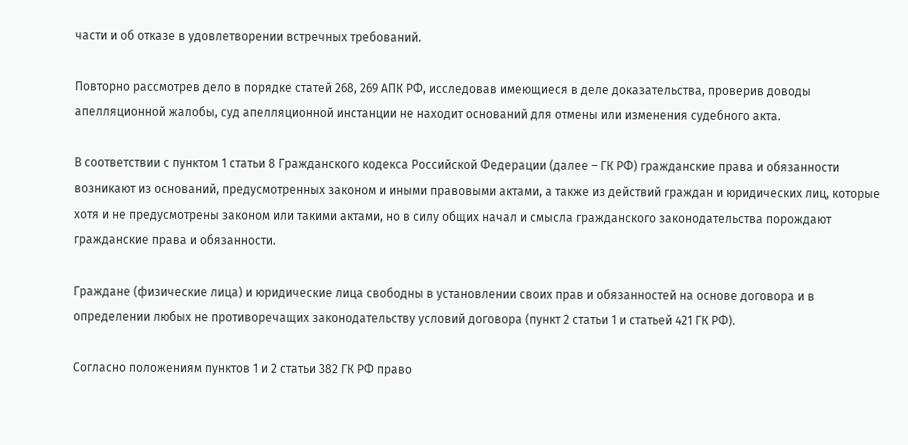части и об отказе в удовлетворении встречных требований.

Повторно рассмотрев дело в порядке статей 268, 269 АПК РФ, исследовав имеющиеся в деле доказательства, проверив доводы апелляционной жалобы, суд апелляционной инстанции не находит оснований для отмены или изменения судебного акта.

В соответствии с пунктом 1 статьи 8 Гражданского кодекса Российской Федерации (далее – ГК РФ) гражданские права и обязанности возникают из оснований, предусмотренных законом и иными правовыми актами, а также из действий граждан и юридических лиц, которые хотя и не предусмотрены законом или такими актами, но в силу общих начал и смысла гражданского законодательства порождают гражданские права и обязанности.

Граждане (физические лица) и юридические лица свободны в установлении своих прав и обязанностей на основе договора и в определении любых не противоречащих законодательству условий договора (пункт 2 статьи 1 и статьей 421 ГК РФ).

Согласно положениям пунктов 1 и 2 статьи 382 ГК РФ право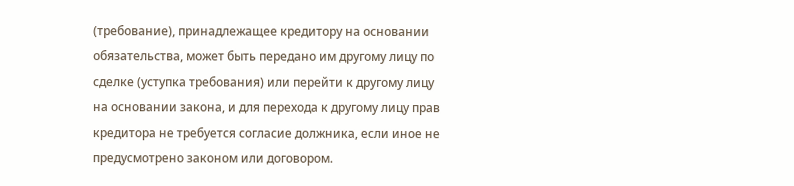(требование), принадлежащее кредитору на основании обязательства, может быть передано им другому лицу по сделке (уступка требования) или перейти к другому лицу на основании закона, и для перехода к другому лицу прав кредитора не требуется согласие должника, если иное не предусмотрено законом или договором.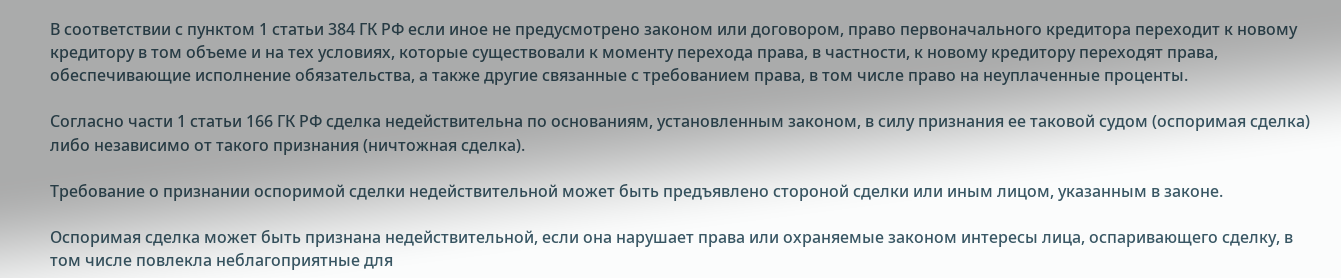В соответствии с пунктом 1 статьи 384 ГК РФ если иное не предусмотрено законом или договором, право первоначального кредитора переходит к новому кредитору в том объеме и на тех условиях, которые существовали к моменту перехода права, в частности, к новому кредитору переходят права, обеспечивающие исполнение обязательства, а также другие связанные с требованием права, в том числе право на неуплаченные проценты.

Согласно части 1 статьи 166 ГК РФ сделка недействительна по основаниям, установленным законом, в силу признания ее таковой судом (оспоримая сделка) либо независимо от такого признания (ничтожная сделка).

Требование о признании оспоримой сделки недействительной может быть предъявлено стороной сделки или иным лицом, указанным в законе.

Оспоримая сделка может быть признана недействительной, если она нарушает права или охраняемые законом интересы лица, оспаривающего сделку, в том числе повлекла неблагоприятные для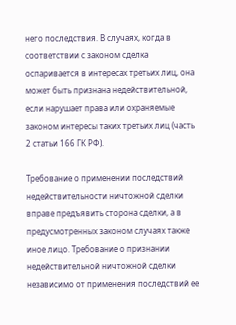него последствия. В случаях, когда в соответствии с законом сделка оспаривается в интересах третьих лиц, она может быть признана недействительной, если нарушает права или охраняемые законом интересы таких третьих лиц (часть 2 статьи 166 ГК РФ).

Требование о применении последствий недействительности ничтожной сделки вправе предъявить сторона сделки, а в предусмотренных законом случаях также иное лицо. Требование о признании недействительной ничтожной сделки независимо от применения последствий ее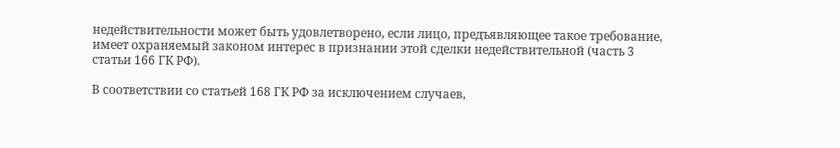недействительности может быть удовлетворено, если лицо, предъявляющее такое требование, имеет охраняемый законом интерес в признании этой сделки недействительной (часть 3 статьи 166 ГК РФ).

В соответствии со статьей 168 ГК РФ за исключением случаев,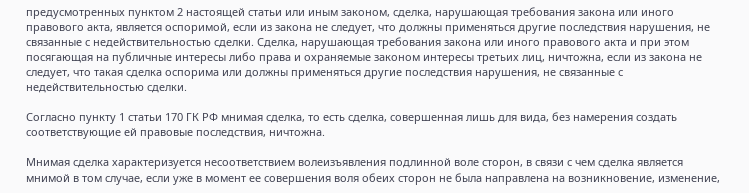предусмотренных пунктом 2 настоящей статьи или иным законом, сделка, нарушающая требования закона или иного правового акта, является оспоримой, если из закона не следует, что должны применяться другие последствия нарушения, не связанные с недействительностью сделки. Сделка, нарушающая требования закона или иного правового акта и при этом посягающая на публичные интересы либо права и охраняемые законом интересы третьих лиц, ничтожна, если из закона не следует, что такая сделка оспорима или должны применяться другие последствия нарушения, не связанные с недействительностью сделки.

Согласно пункту 1 статьи 170 ГК РФ мнимая сделка, то есть сделка, совершенная лишь для вида, без намерения создать соответствующие ей правовые последствия, ничтожна.

Мнимая сделка характеризуется несоответствием волеизъявления подлинной воле сторон, в связи с чем сделка является мнимой в том случае, если уже в момент ее совершения воля обеих сторон не была направлена на возникновение, изменение,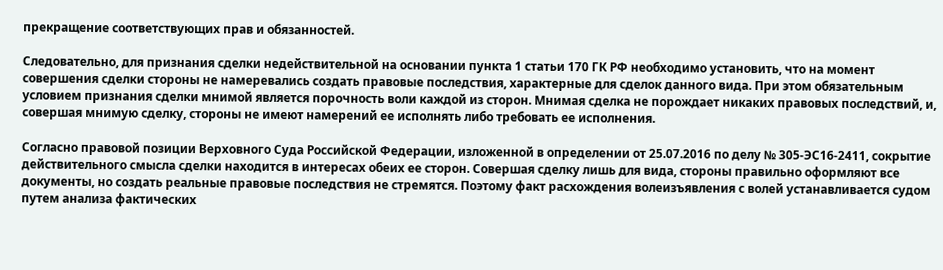прекращение соответствующих прав и обязанностей.

Следовательно, для признания сделки недействительной на основании пункта 1 статьи 170 ГК РФ необходимо установить, что на момент совершения сделки стороны не намеревались создать правовые последствия, характерные для сделок данного вида. При этом обязательным условием признания сделки мнимой является порочность воли каждой из сторон. Мнимая сделка не порождает никаких правовых последствий, и, совершая мнимую сделку, стороны не имеют намерений ее исполнять либо требовать ее исполнения.

Согласно правовой позиции Верховного Суда Российской Федерации, изложенной в определении от 25.07.2016 по делу № 305-ЭС16-2411, сокрытие действительного смысла сделки находится в интересах обеих ее сторон. Совершая сделку лишь для вида, стороны правильно оформляют все документы, но создать реальные правовые последствия не стремятся. Поэтому факт расхождения волеизъявления с волей устанавливается судом путем анализа фактических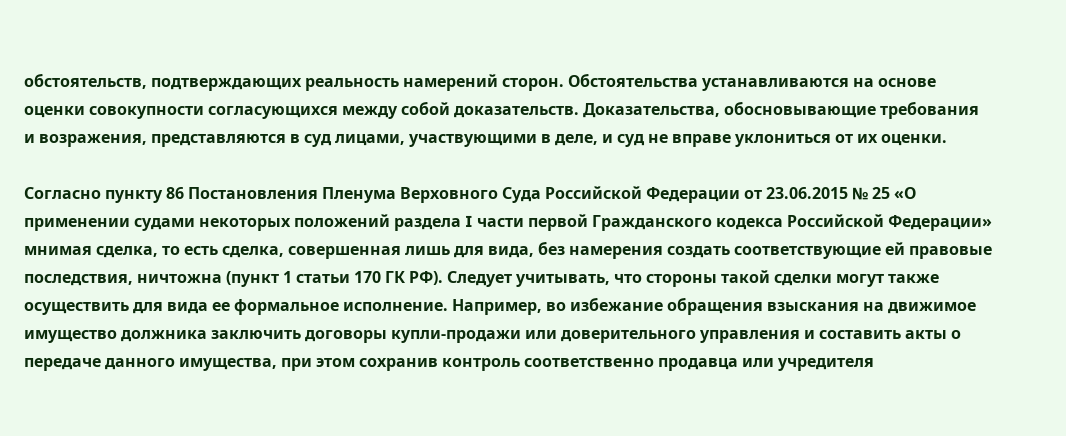обстоятельств, подтверждающих реальность намерений сторон. Обстоятельства устанавливаются на основе оценки совокупности согласующихся между собой доказательств. Доказательства, обосновывающие требования и возражения, представляются в суд лицами, участвующими в деле, и суд не вправе уклониться от их оценки.

Согласно пункту 86 Постановления Пленума Верховного Суда Российской Федерации от 23.06.2015 № 25 «О применении судами некоторых положений раздела I части первой Гражданского кодекса Российской Федерации» мнимая сделка, то есть сделка, совершенная лишь для вида, без намерения создать соответствующие ей правовые последствия, ничтожна (пункт 1 статьи 170 ГК РФ). Следует учитывать, что стороны такой сделки могут также осуществить для вида ее формальное исполнение. Например, во избежание обращения взыскания на движимое имущество должника заключить договоры купли-продажи или доверительного управления и составить акты о передаче данного имущества, при этом сохранив контроль соответственно продавца или учредителя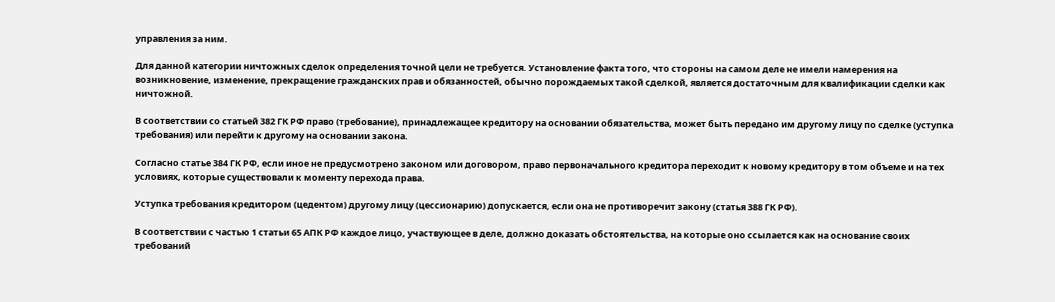управления за ним.

Для данной категории ничтожных сделок определения точной цели не требуется. Установление факта того, что стороны на самом деле не имели намерения на возникновение, изменение, прекращение гражданских прав и обязанностей, обычно порождаемых такой сделкой, является достаточным для квалификации сделки как ничтожной.

В соответствии со статьей 382 ГК РФ право (требование), принадлежащее кредитору на основании обязательства, может быть передано им другому лицу по сделке (уступка требования) или перейти к другому на основании закона.

Согласно статье 384 ГК РФ, если иное не предусмотрено законом или договором, право первоначального кредитора переходит к новому кредитору в том объеме и на тех условиях, которые существовали к моменту перехода права.

Уступка требования кредитором (цедентом) другому лицу (цессионарию) допускается, если она не противоречит закону (статья 388 ГК РФ).

В соответствии с частью 1 статьи 65 АПК РФ каждое лицо, участвующее в деле, должно доказать обстоятельства, на которые оно ссылается как на основание своих требований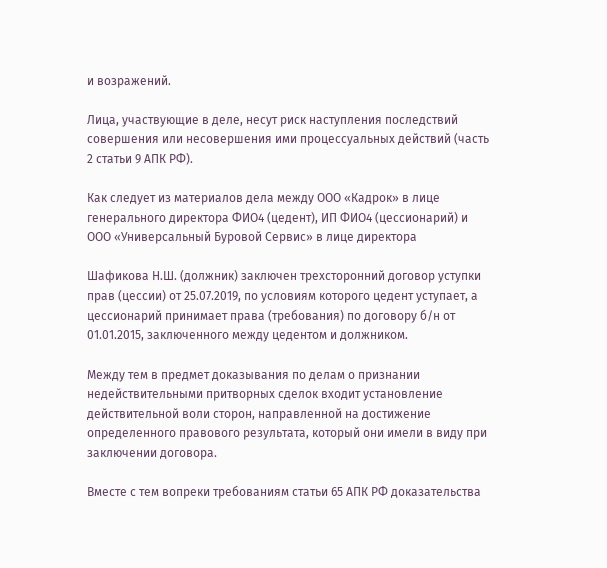и возражений.

Лица, участвующие в деле, несут риск наступления последствий совершения или несовершения ими процессуальных действий (часть 2 статьи 9 АПК РФ).

Как следует из материалов дела между ООО «Кадрок» в лице генерального директора ФИО4 (цедент), ИП ФИО4 (цессионарий) и ООО «Универсальный Буровой Сервис» в лице директора

Шафикова Н.Ш. (должник) заключен трехсторонний договор уступки прав (цессии) от 25.07.2019, по условиям которого цедент уступает, а цессионарий принимает права (требования) по договору б/н от 01.01.2015, заключенного между цедентом и должником.

Между тем в предмет доказывания по делам о признании недействительными притворных сделок входит установление действительной воли сторон, направленной на достижение определенного правового результата, который они имели в виду при заключении договора.

Вместе с тем вопреки требованиям статьи 65 АПК РФ доказательства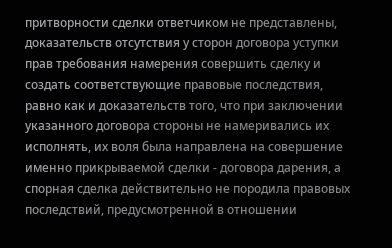притворности сделки ответчиком не представлены, доказательств отсутствия у сторон договора уступки прав требования намерения совершить сделку и создать соответствующие правовые последствия, равно как и доказательств того, что при заключении указанного договора стороны не намеривались их исполнять, их воля была направлена на совершение именно прикрываемой сделки - договора дарения, а спорная сделка действительно не породила правовых последствий, предусмотренной в отношении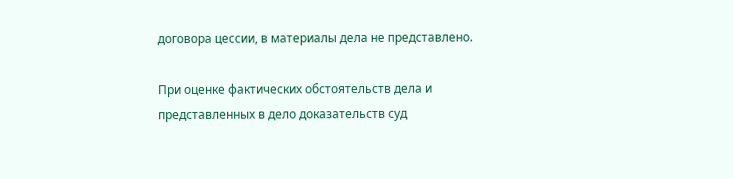договора цессии, в материалы дела не представлено.

При оценке фактических обстоятельств дела и представленных в дело доказательств суд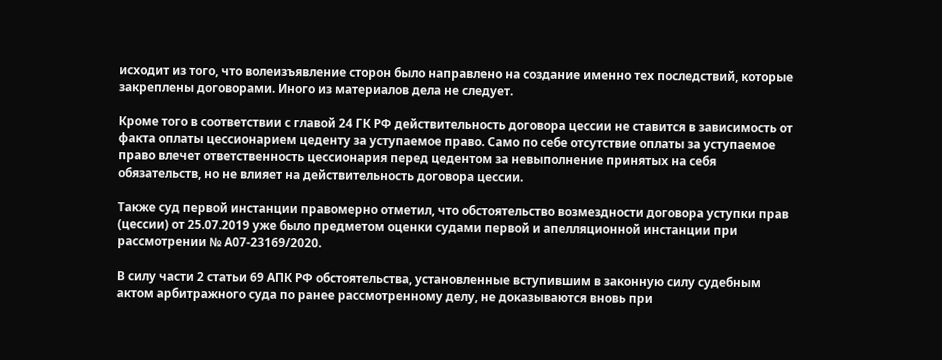исходит из того, что волеизъявление сторон было направлено на создание именно тех последствий, которые закреплены договорами. Иного из материалов дела не следует.

Кроме того в соответствии с главой 24 ГК РФ действительность договора цессии не ставится в зависимость от факта оплаты цессионарием цеденту за уступаемое право. Само по себе отсутствие оплаты за уступаемое право влечет ответственность цессионария перед цедентом за невыполнение принятых на себя обязательств, но не влияет на действительность договора цессии.

Также суд первой инстанции правомерно отметил, что обстоятельство возмездности договора уступки прав (цессии) от 25.07.2019 уже было предметом оценки судами первой и апелляционной инстанции при рассмотрении № А07-23169/2020.

В силу части 2 статьи 69 АПК РФ обстоятельства, установленные вступившим в законную силу судебным актом арбитражного суда по ранее рассмотренному делу, не доказываются вновь при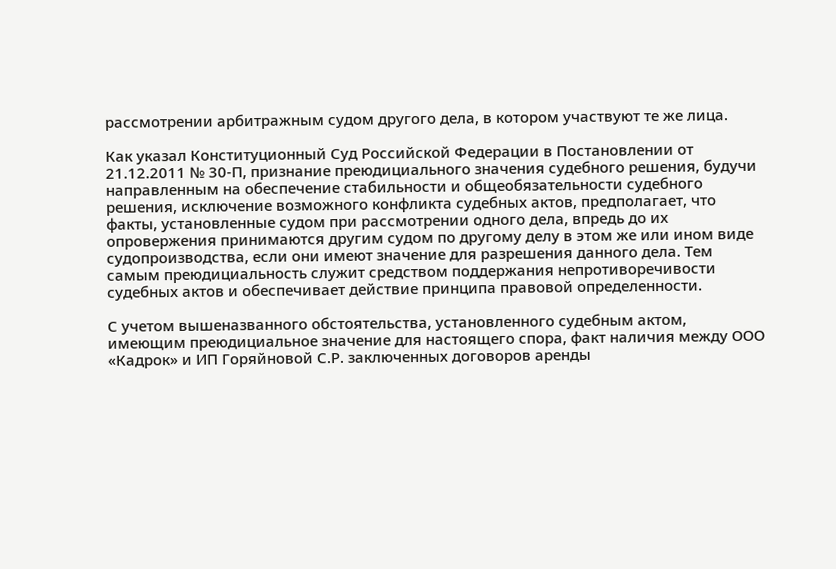рассмотрении арбитражным судом другого дела, в котором участвуют те же лица.

Как указал Конституционный Суд Российской Федерации в Постановлении от 21.12.2011 № 30-П, признание преюдициального значения судебного решения, будучи направленным на обеспечение стабильности и общеобязательности судебного решения, исключение возможного конфликта судебных актов, предполагает, что факты, установленные судом при рассмотрении одного дела, впредь до их опровержения принимаются другим судом по другому делу в этом же или ином виде судопроизводства, если они имеют значение для разрешения данного дела. Тем самым преюдициальность служит средством поддержания непротиворечивости судебных актов и обеспечивает действие принципа правовой определенности.

С учетом вышеназванного обстоятельства, установленного судебным актом, имеющим преюдициальное значение для настоящего спора, факт наличия между ООО «Кадрок» и ИП Горяйновой С.Р. заключенных договоров аренды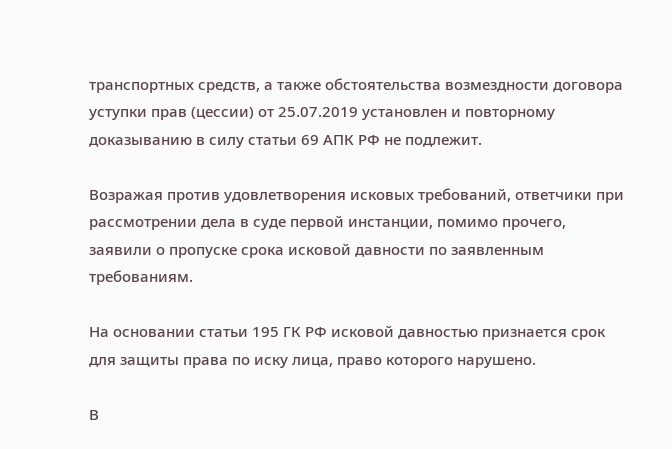транспортных средств, а также обстоятельства возмездности договора уступки прав (цессии) от 25.07.2019 установлен и повторному доказыванию в силу статьи 69 АПК РФ не подлежит.

Возражая против удовлетворения исковых требований, ответчики при рассмотрении дела в суде первой инстанции, помимо прочего, заявили о пропуске срока исковой давности по заявленным требованиям.

На основании статьи 195 ГК РФ исковой давностью признается срок для защиты права по иску лица, право которого нарушено.

В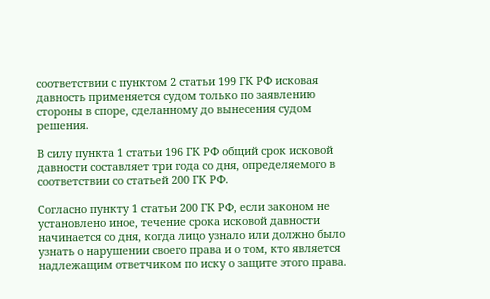соответствии с пунктом 2 статьи 199 ГК РФ исковая давность применяется судом только по заявлению стороны в споре, сделанному до вынесения судом решения.

В силу пункта 1 статьи 196 ГК РФ общий срок исковой давности составляет три года со дня, определяемого в соответствии со статьей 200 ГК РФ.

Согласно пункту 1 статьи 200 ГК РФ, если законом не установлено иное, течение срока исковой давности начинается со дня, когда лицо узнало или должно было узнать о нарушении своего права и о том, кто является надлежащим ответчиком по иску о защите этого права.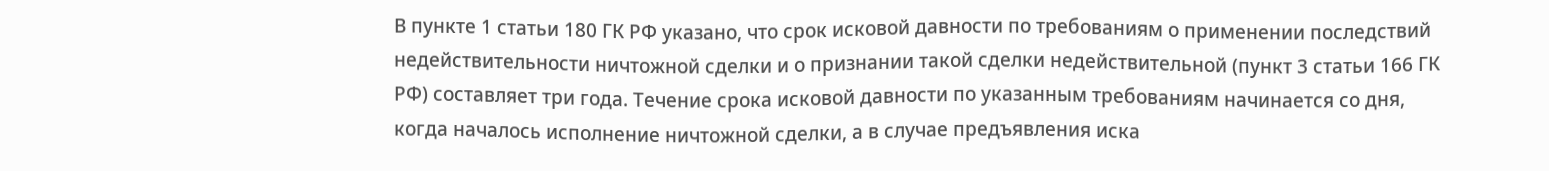В пункте 1 статьи 180 ГК РФ указано, что срок исковой давности по требованиям о применении последствий недействительности ничтожной сделки и о признании такой сделки недействительной (пункт 3 статьи 166 ГК РФ) составляет три года. Течение срока исковой давности по указанным требованиям начинается со дня, когда началось исполнение ничтожной сделки, а в случае предъявления иска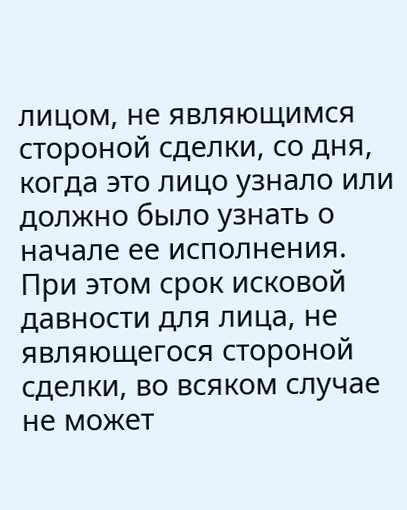лицом, не являющимся стороной сделки, со дня, когда это лицо узнало или должно было узнать о начале ее исполнения. При этом срок исковой давности для лица, не являющегося стороной сделки, во всяком случае не может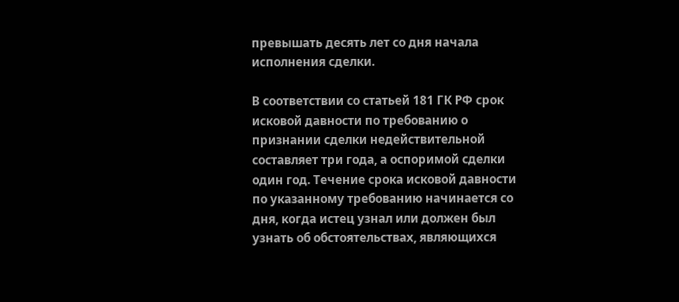превышать десять лет со дня начала исполнения сделки.

В соответствии со статьей 181 ГК РФ срок исковой давности по требованию о признании сделки недействительной составляет три года, а оспоримой сделки один год. Течение срока исковой давности по указанному требованию начинается со дня, когда истец узнал или должен был узнать об обстоятельствах, являющихся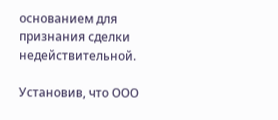основанием для признания сделки недействительной.

Установив, что ООО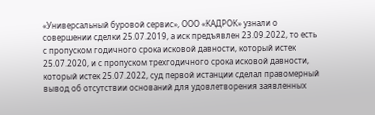«Универсальный буровой сервис», ООО «КАДРОК» узнали о совершении сделки 25.07.2019, а иск предъявлен 23.09.2022, то есть с пропуском годичного срока исковой давности, который истек 25.07.2020, и с пропуском трехгодичного срока исковой давности, который истек 25.07.2022, суд первой истанции сделал правомерный вывод об отсутствии оснований для удовлетворения заявленных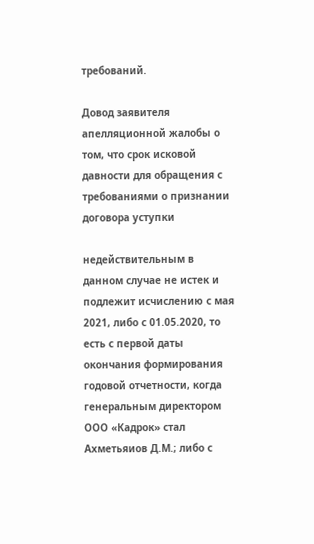требований.

Довод заявителя апелляционной жалобы о том, что срок исковой давности для обращения с требованиями о признании договора уступки

недействительным в данном случае не истек и подлежит исчислению с мая 2021, либо с 01.05.2020, то есть с первой даты окончания формирования годовой отчетности, когда генеральным директором ООО «Кадрок» стал Ахметьяиов Д.М.; либо с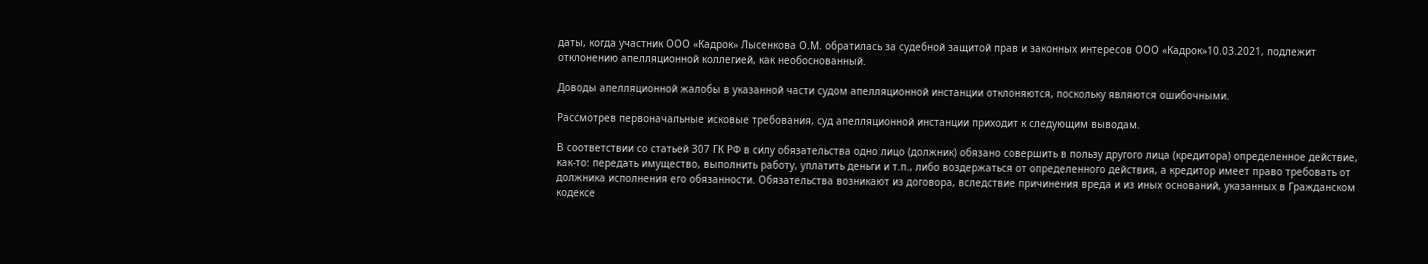даты, когда участник ООО «Кадрок» Лысенкова О.М. обратилась за судебной защитой прав и законных интересов ООО «Кадрок»10.03.2021, подлежит отклонению апелляционной коллегией, как необоснованный.

Доводы апелляционной жалобы в указанной части судом апелляционной инстанции отклоняются, поскольку являются ошибочными.

Рассмотрев первоначальные исковые требования, суд апелляционной инстанции приходит к следующим выводам.

В соответствии со статьей 307 ГК РФ в силу обязательства одно лицо (должник) обязано совершить в пользу другого лица (кредитора) определенное действие, как-то: передать имущество, выполнить работу, уплатить деньги и т.п., либо воздержаться от определенного действия, а кредитор имеет право требовать от должника исполнения его обязанности. Обязательства возникают из договора, вследствие причинения вреда и из иных оснований, указанных в Гражданском кодексе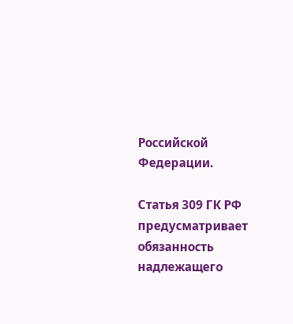Российской Федерации.

Статья 309 ГК РФ предусматривает обязанность надлежащего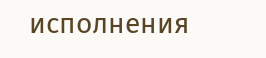исполнения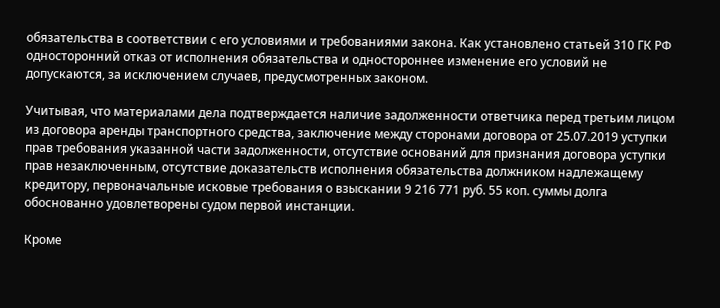обязательства в соответствии с его условиями и требованиями закона. Как установлено статьей 310 ГК РФ односторонний отказ от исполнения обязательства и одностороннее изменение его условий не допускаются, за исключением случаев, предусмотренных законом.

Учитывая, что материалами дела подтверждается наличие задолженности ответчика перед третьим лицом из договора аренды транспортного средства, заключение между сторонами договора от 25.07.2019 уступки прав требования указанной части задолженности, отсутствие оснований для признания договора уступки прав незаключенным, отсутствие доказательств исполнения обязательства должником надлежащему кредитору, первоначальные исковые требования о взыскании 9 216 771 руб. 55 коп. суммы долга обоснованно удовлетворены судом первой инстанции.

Кроме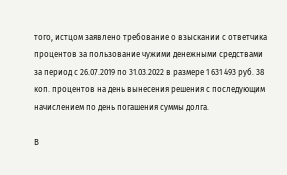того, истцом заявлено требование о взыскании с ответчика процентов за пользование чужими денежными средствами за период с 26.07.2019 по 31.03.2022 в размере 1 631 493 руб. 38 коп. процентов на день вынесения решения с последующим начислением по день погашения суммы долга.

В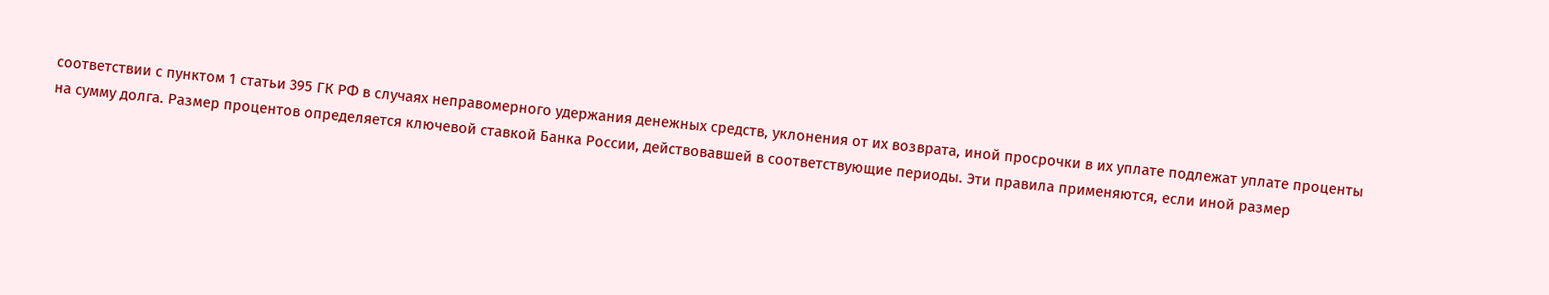соответствии с пунктом 1 статьи 395 ГК РФ в случаях неправомерного удержания денежных средств, уклонения от их возврата, иной просрочки в их уплате подлежат уплате проценты на сумму долга. Размер процентов определяется ключевой ставкой Банка России, действовавшей в соответствующие периоды. Эти правила применяются, если иной размер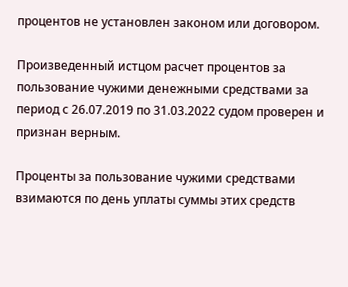процентов не установлен законом или договором.

Произведенный истцом расчет процентов за пользование чужими денежными средствами за период с 26.07.2019 по 31.03.2022 судом проверен и признан верным.

Проценты за пользование чужими средствами взимаются по день уплаты суммы этих средств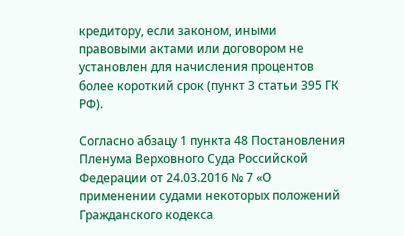кредитору, если законом, иными правовыми актами или договором не установлен для начисления процентов более короткий срок (пункт 3 статьи 395 ГК РФ).

Согласно абзацу 1 пункта 48 Постановления Пленума Верховного Суда Российской Федерации от 24.03.2016 № 7 «О применении судами некоторых положений Гражданского кодекса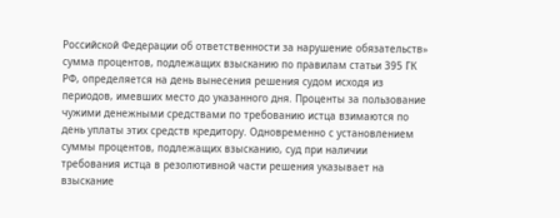Российской Федерации об ответственности за нарушение обязательств» сумма процентов, подлежащих взысканию по правилам статьи 395 ГК РФ, определяется на день вынесения решения судом исходя из периодов, имевших место до указанного дня. Проценты за пользование чужими денежными средствами по требованию истца взимаются по день уплаты этих средств кредитору. Одновременно с установлением суммы процентов, подлежащих взысканию, суд при наличии требования истца в резолютивной части решения указывает на взыскание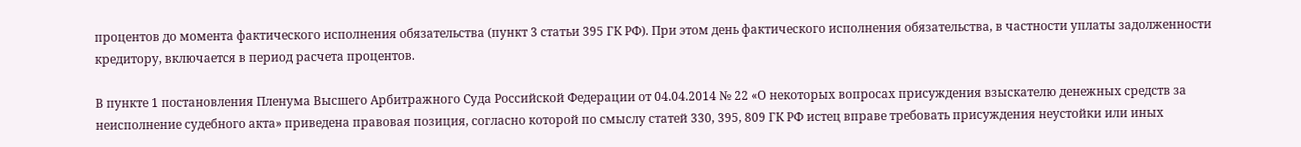процентов до момента фактического исполнения обязательства (пункт 3 статьи 395 ГК РФ). При этом день фактического исполнения обязательства, в частности уплаты задолженности кредитору, включается в период расчета процентов.

В пункте 1 постановления Пленума Высшего Арбитражного Суда Российской Федерации от 04.04.2014 № 22 «О некоторых вопросах присуждения взыскателю денежных средств за неисполнение судебного акта» приведена правовая позиция, согласно которой по смыслу статей 330, 395, 809 ГК РФ истец вправе требовать присуждения неустойки или иных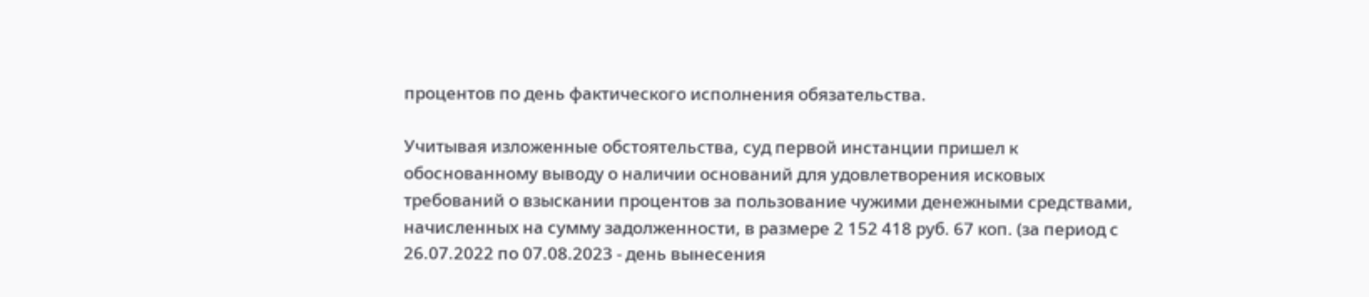процентов по день фактического исполнения обязательства.

Учитывая изложенные обстоятельства, суд первой инстанции пришел к обоснованному выводу о наличии оснований для удовлетворения исковых требований о взыскании процентов за пользование чужими денежными средствами, начисленных на сумму задолженности, в размере 2 152 418 руб. 67 коп. (за период с 26.07.2022 по 07.08.2023 - день вынесения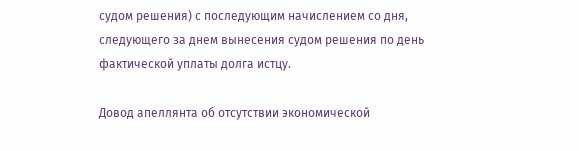судом решения) с последующим начислением со дня, следующего за днем вынесения судом решения по день фактической уплаты долга истцу.

Довод апеллянта об отсутствии экономической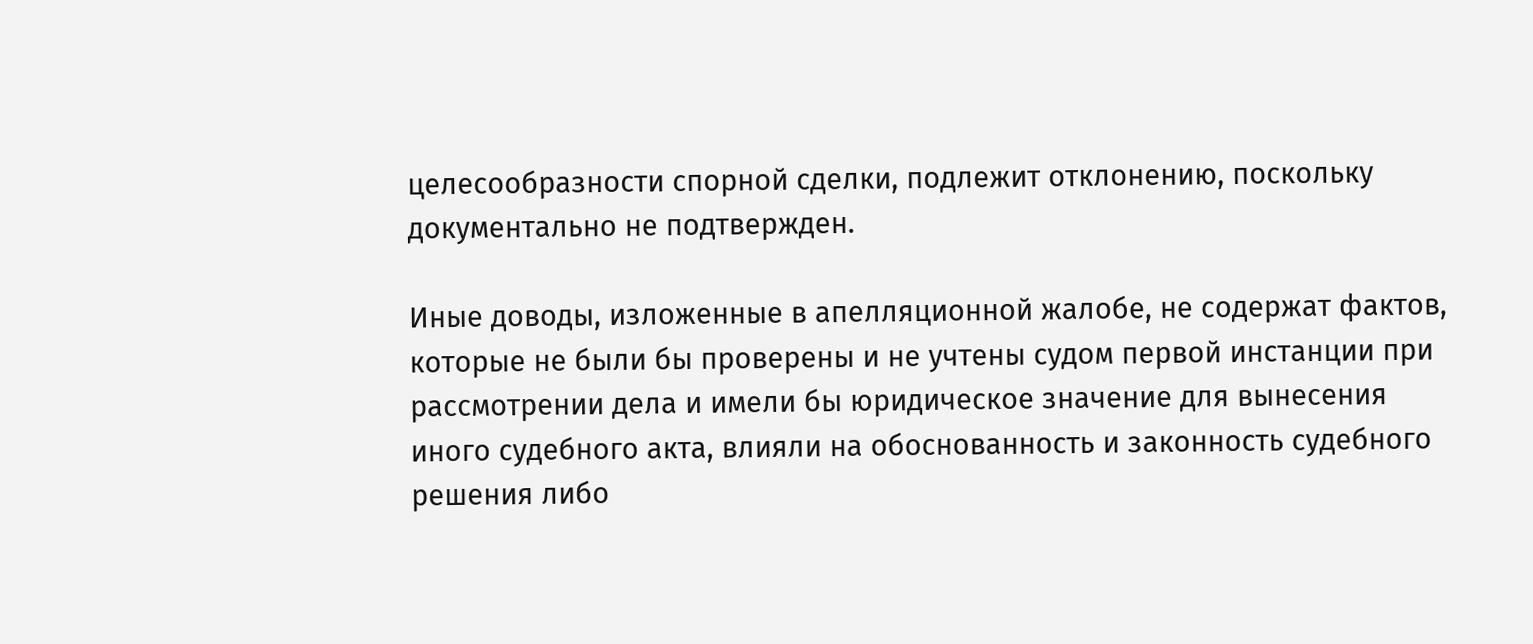целесообразности спорной сделки, подлежит отклонению, поскольку документально не подтвержден.

Иные доводы, изложенные в апелляционной жалобе, не содержат фактов, которые не были бы проверены и не учтены судом первой инстанции при рассмотрении дела и имели бы юридическое значение для вынесения иного судебного акта, влияли на обоснованность и законность судебного решения либо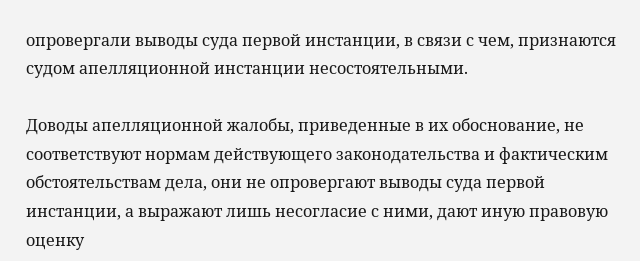опровергали выводы суда первой инстанции, в связи с чем, признаются судом апелляционной инстанции несостоятельными.

Доводы апелляционной жалобы, приведенные в их обоснование, не соответствуют нормам действующего законодательства и фактическим обстоятельствам дела, они не опровергают выводы суда первой инстанции, а выражают лишь несогласие с ними, дают иную правовую оценку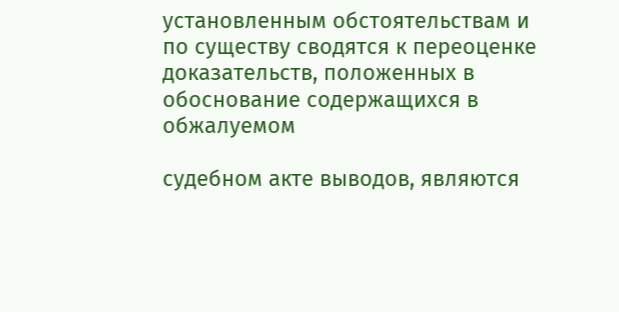установленным обстоятельствам и по существу сводятся к переоценке доказательств, положенных в обоснование содержащихся в обжалуемом

судебном акте выводов, являются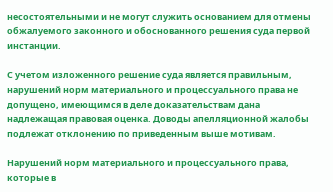несостоятельными и не могут служить основанием для отмены обжалуемого законного и обоснованного решения суда первой инстанции.

С учетом изложенного решение суда является правильным, нарушений норм материального и процессуального права не допущено, имеющимся в деле доказательствам дана надлежащая правовая оценка. Доводы апелляционной жалобы подлежат отклонению по приведенным выше мотивам.

Нарушений норм материального и процессуального права, которые в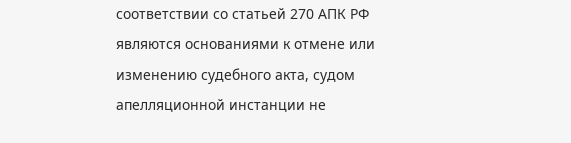соответствии со статьей 270 АПК РФ являются основаниями к отмене или изменению судебного акта, судом апелляционной инстанции не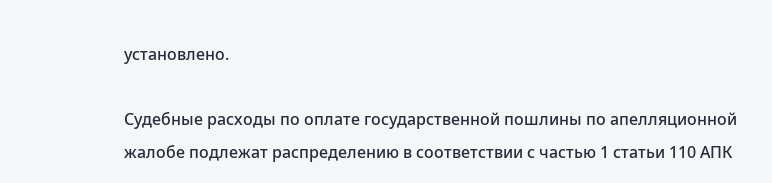установлено.

Судебные расходы по оплате государственной пошлины по апелляционной жалобе подлежат распределению в соответствии с частью 1 статьи 110 АПК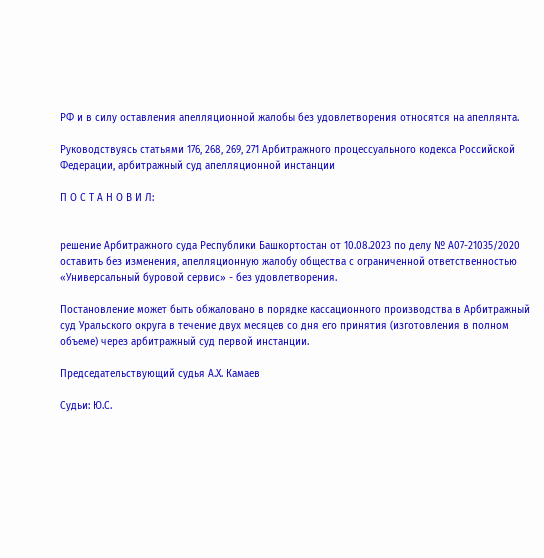РФ и в силу оставления апелляционной жалобы без удовлетворения относятся на апеллянта.

Руководствуясь статьями 176, 268, 269, 271 Арбитражного процессуального кодекса Российской Федерации, арбитражный суд апелляционной инстанции

П О С Т А Н О В И Л:


решение Арбитражного суда Республики Башкортостан от 10.08.2023 по делу № А07-21035/2020 оставить без изменения, апелляционную жалобу общества с ограниченной ответственностью «Универсальный буровой сервис» - без удовлетворения.

Постановление может быть обжаловано в порядке кассационного производства в Арбитражный суд Уральского округа в течение двух месяцев со дня его принятия (изготовления в полном объеме) через арбитражный суд первой инстанции.

Председательствующий судья А.Х. Камаев

Судьи: Ю.С.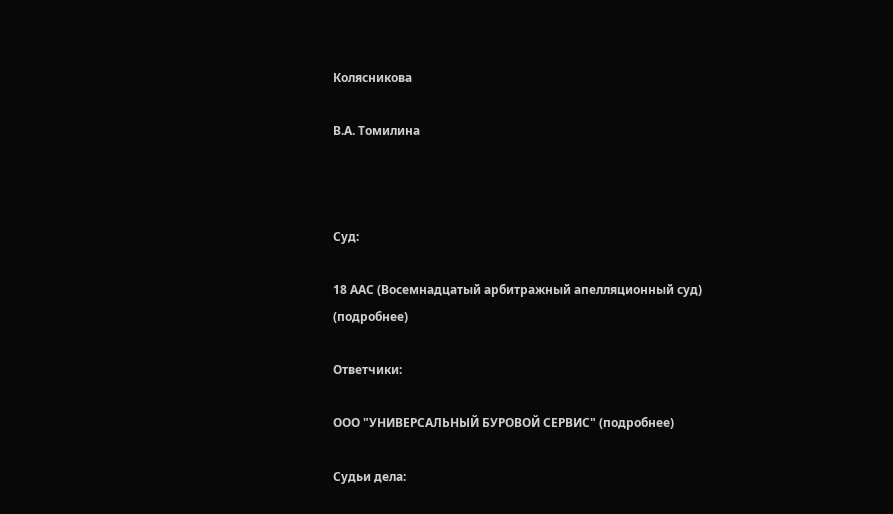Колясникова

В.А. Томилина



Суд:

18 ААС (Восемнадцатый арбитражный апелляционный суд) (подробнее)

Ответчики:

ООО "УНИВЕРСАЛЬНЫЙ БУРОВОЙ СЕРВИС" (подробнее)

Судьи дела: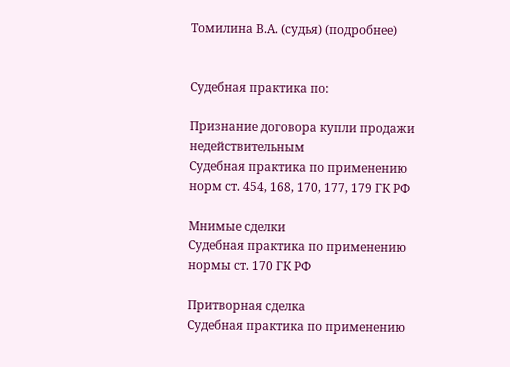Томилина В.А. (судья) (подробнее)


Судебная практика по:

Признание договора купли продажи недействительным
Судебная практика по применению норм ст. 454, 168, 170, 177, 179 ГК РФ

Мнимые сделки
Судебная практика по применению нормы ст. 170 ГК РФ

Притворная сделка
Судебная практика по применению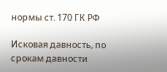нормы ст. 170 ГК РФ

Исковая давность, по срокам давности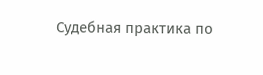Судебная практика по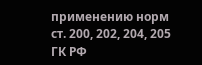применению норм ст. 200, 202, 204, 205 ГК РФ